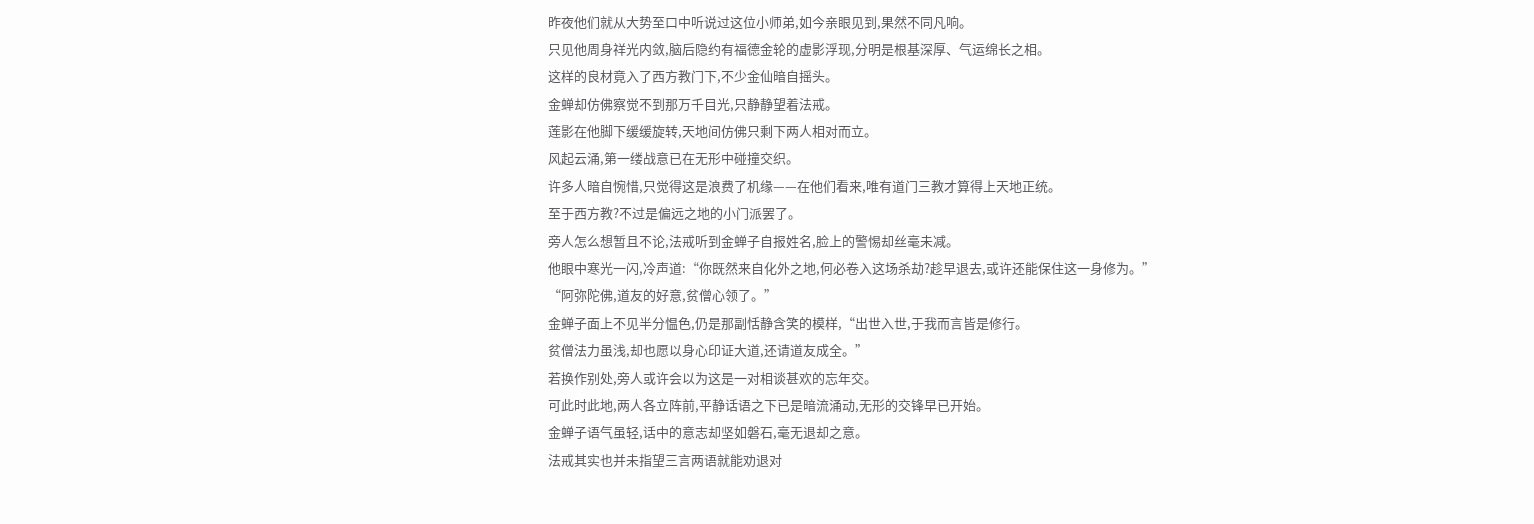昨夜他们就从大势至口中听说过这位小师弟,如今亲眼见到,果然不同凡响。
只见他周身祥光内敛,脑后隐约有福德金轮的虚影浮现,分明是根基深厚、气运绵长之相。
这样的良材竟入了西方教门下,不少金仙暗自摇头。
金蝉却仿佛察觉不到那万千目光,只静静望着法戒。
莲影在他脚下缓缓旋转,天地间仿佛只剩下两人相对而立。
风起云涌,第一缕战意已在无形中碰撞交织。
许多人暗自惋惜,只觉得这是浪费了机缘——在他们看来,唯有道门三教才算得上天地正统。
至于西方教?不过是偏远之地的小门派罢了。
旁人怎么想暂且不论,法戒听到金蝉子自报姓名,脸上的警惕却丝毫未减。
他眼中寒光一闪,冷声道:“你既然来自化外之地,何必卷入这场杀劫?趁早退去,或许还能保住这一身修为。”
“阿弥陀佛,道友的好意,贫僧心领了。”
金蝉子面上不见半分愠色,仍是那副恬静含笑的模样,“出世入世,于我而言皆是修行。
贫僧法力虽浅,却也愿以身心印证大道,还请道友成全。”
若换作别处,旁人或许会以为这是一对相谈甚欢的忘年交。
可此时此地,两人各立阵前,平静话语之下已是暗流涌动,无形的交锋早已开始。
金蝉子语气虽轻,话中的意志却坚如磐石,毫无退却之意。
法戒其实也并未指望三言两语就能劝退对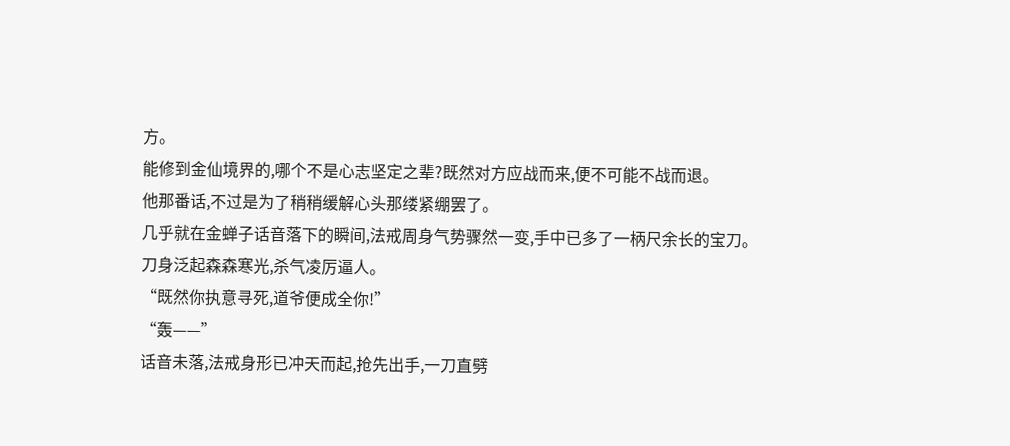方。
能修到金仙境界的,哪个不是心志坚定之辈?既然对方应战而来,便不可能不战而退。
他那番话,不过是为了稍稍缓解心头那缕紧绷罢了。
几乎就在金蝉子话音落下的瞬间,法戒周身气势骤然一变,手中已多了一柄尺余长的宝刀。
刀身泛起森森寒光,杀气凌厉逼人。
“既然你执意寻死,道爷便成全你!”
“轰——”
话音未落,法戒身形已冲天而起,抢先出手,一刀直劈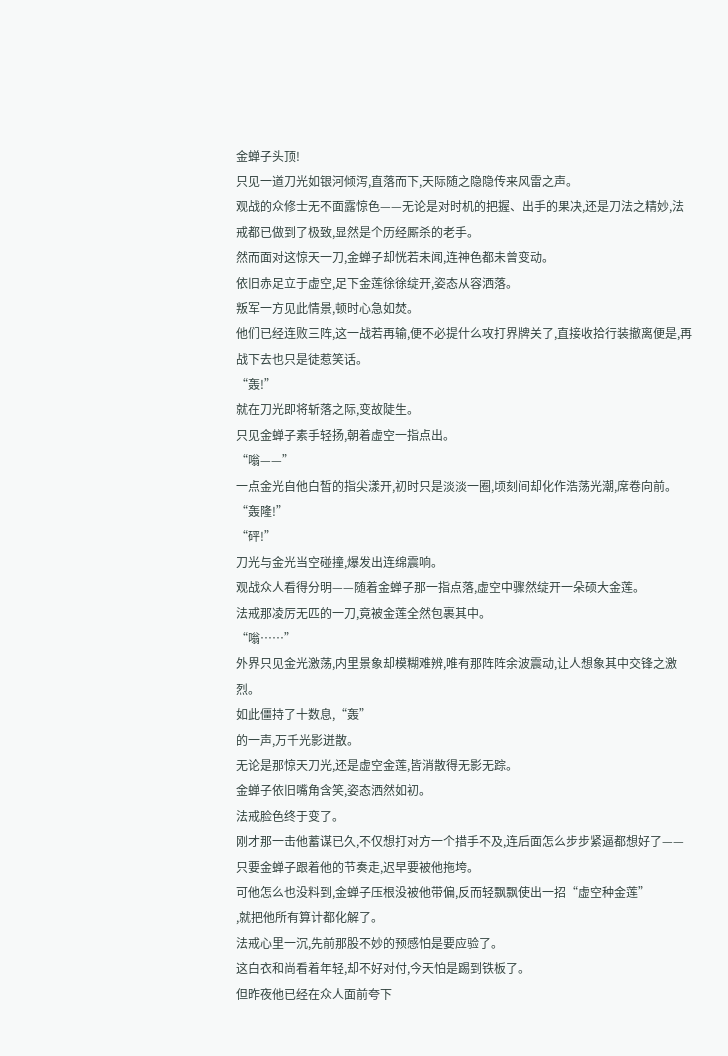金蝉子头顶!
只见一道刀光如银河倾泻,直落而下,天际随之隐隐传来风雷之声。
观战的众修士无不面露惊色——无论是对时机的把握、出手的果决,还是刀法之精妙,法戒都已做到了极致,显然是个历经厮杀的老手。
然而面对这惊天一刀,金蝉子却恍若未闻,连神色都未曾变动。
依旧赤足立于虚空,足下金莲徐徐绽开,姿态从容洒落。
叛军一方见此情景,顿时心急如焚。
他们已经连败三阵,这一战若再输,便不必提什么攻打界牌关了,直接收拾行装撤离便是,再战下去也只是徒惹笑话。
“轰!”
就在刀光即将斩落之际,变故陡生。
只见金蝉子素手轻扬,朝着虚空一指点出。
“嗡——”
一点金光自他白皙的指尖漾开,初时只是淡淡一圈,顷刻间却化作浩荡光潮,席卷向前。
“轰隆!”
“砰!”
刀光与金光当空碰撞,爆发出连绵震响。
观战众人看得分明——随着金蝉子那一指点落,虚空中骤然绽开一朵硕大金莲。
法戒那凌厉无匹的一刀,竟被金莲全然包裹其中。
“嗡……”
外界只见金光激荡,内里景象却模糊难辨,唯有那阵阵余波震动,让人想象其中交锋之激烈。
如此僵持了十数息,“轰”
的一声,万千光影迸散。
无论是那惊天刀光,还是虚空金莲,皆消散得无影无踪。
金蝉子依旧嘴角含笑,姿态洒然如初。
法戒脸色终于变了。
刚才那一击他蓄谋已久,不仅想打对方一个措手不及,连后面怎么步步紧逼都想好了——只要金蝉子跟着他的节奏走,迟早要被他拖垮。
可他怎么也没料到,金蝉子压根没被他带偏,反而轻飘飘使出一招“虚空种金莲”
,就把他所有算计都化解了。
法戒心里一沉,先前那股不妙的预感怕是要应验了。
这白衣和尚看着年轻,却不好对付,今天怕是踢到铁板了。
但昨夜他已经在众人面前夸下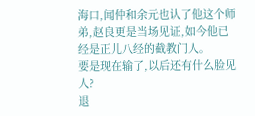海口,闻仲和余元也认了他这个师弟,赵良更是当场见证,如今他已经是正儿八经的截教门人。
要是现在输了,以后还有什么脸见人?
退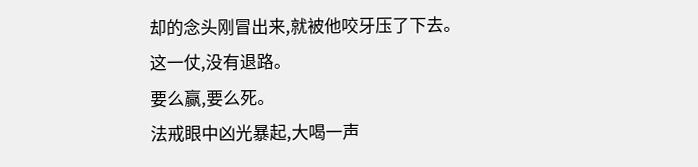却的念头刚冒出来,就被他咬牙压了下去。
这一仗,没有退路。
要么赢,要么死。
法戒眼中凶光暴起,大喝一声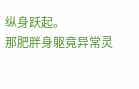纵身跃起。
那肥胖身躯竟异常灵